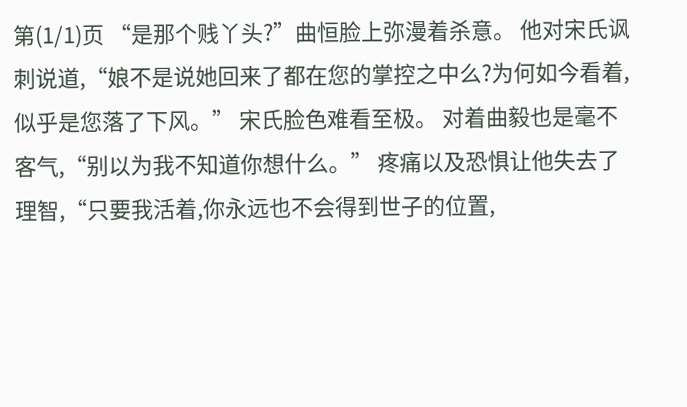第(1/1)页 “是那个贱丫头?”曲恒脸上弥漫着杀意。 他对宋氏讽刺说道,“娘不是说她回来了都在您的掌控之中么?为何如今看着,似乎是您落了下风。” 宋氏脸色难看至极。 对着曲毅也是毫不客气,“别以为我不知道你想什么。” 疼痛以及恐惧让他失去了理智,“只要我活着,你永远也不会得到世子的位置,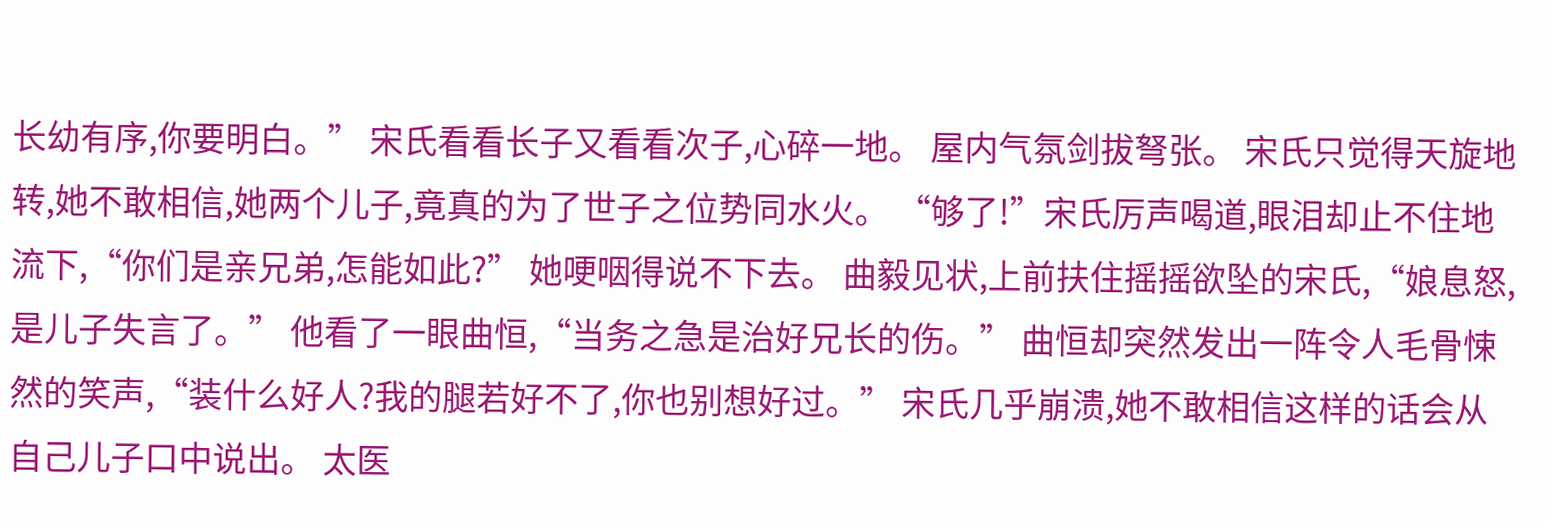长幼有序,你要明白。” 宋氏看看长子又看看次子,心碎一地。 屋内气氛剑拔弩张。 宋氏只觉得天旋地转,她不敢相信,她两个儿子,竟真的为了世子之位势同水火。 “够了!”宋氏厉声喝道,眼泪却止不住地流下,“你们是亲兄弟,怎能如此?” 她哽咽得说不下去。 曲毅见状,上前扶住摇摇欲坠的宋氏,“娘息怒,是儿子失言了。” 他看了一眼曲恒,“当务之急是治好兄长的伤。” 曲恒却突然发出一阵令人毛骨悚然的笑声,“装什么好人?我的腿若好不了,你也别想好过。” 宋氏几乎崩溃,她不敢相信这样的话会从自己儿子口中说出。 太医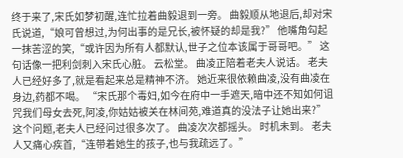终于来了,宋氏如梦初醒,连忙拉着曲毅退到一旁。 曲毅顺从地退后,却对宋氏说道,“娘可曾想过,为何出事的是兄长,被怀疑的却是我?” 他嘴角勾起一抹苦涩的笑,“或许因为所有人都默认,世子之位本该属于哥哥吧。” 这句话像一把利剑刺入宋氏心脏。 云松堂。 曲凌正陪着老夫人说话。 老夫人已经好多了,就是看起来总是精神不济。 她近来很依赖曲凌,没有曲凌在身边,药都不喝。 “宋氏那个毒妇,如今在府中一手遮天,暗中还不知如何诅咒我们母女去死,阿凌,你姑姑被关在林间苑,难道真的没法子让她出来?” 这个问题,老夫人已经问过很多次了。 曲凌次次都摇头。 时机未到。 老夫人又痛心疾首,“连带着她生的孩子,也与我疏远了。”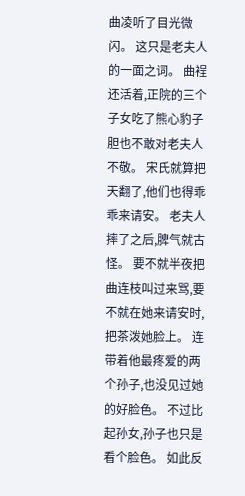曲凌听了目光微闪。 这只是老夫人的一面之词。 曲裎还活着,正院的三个子女吃了熊心豹子胆也不敢对老夫人不敬。 宋氏就算把天翻了,他们也得乖乖来请安。 老夫人摔了之后,脾气就古怪。 要不就半夜把曲连枝叫过来骂,要不就在她来请安时,把茶泼她脸上。 连带着他最疼爱的两个孙子,也没见过她的好脸色。 不过比起孙女,孙子也只是看个脸色。 如此反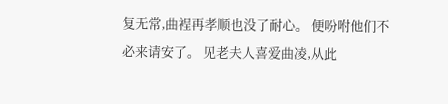复无常,曲裎再孝顺也没了耐心。 便吩咐他们不必来请安了。 见老夫人喜爱曲凌,从此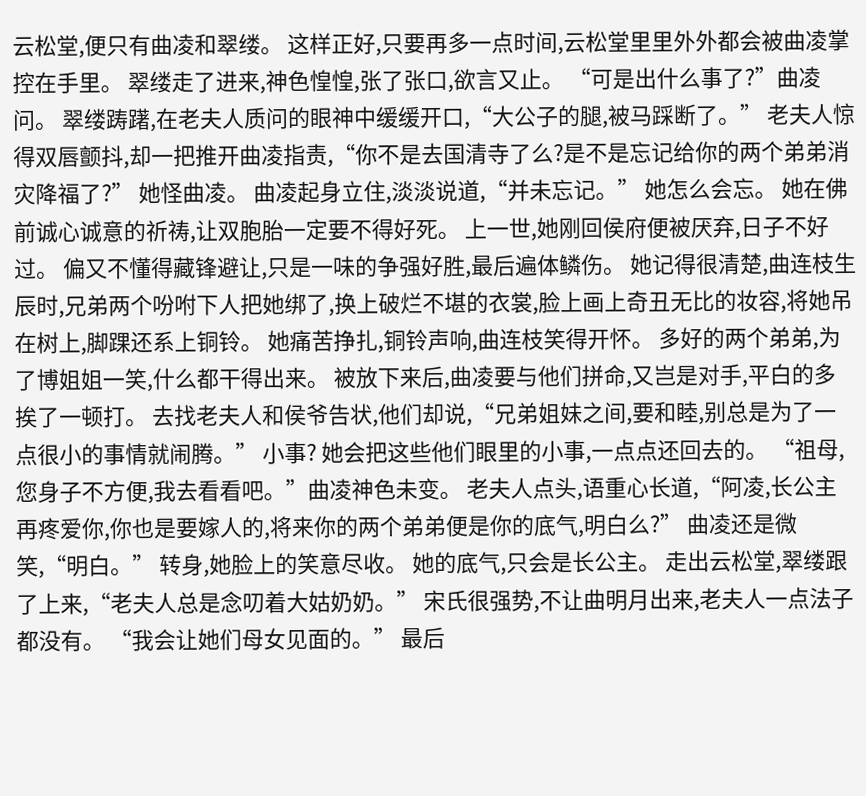云松堂,便只有曲凌和翠缕。 这样正好,只要再多一点时间,云松堂里里外外都会被曲凌掌控在手里。 翠缕走了进来,神色惶惶,张了张口,欲言又止。 “可是出什么事了?”曲凌问。 翠缕踌躇,在老夫人质问的眼神中缓缓开口,“大公子的腿,被马踩断了。” 老夫人惊得双唇颤抖,却一把推开曲凌指责,“你不是去国清寺了么?是不是忘记给你的两个弟弟消灾降福了?” 她怪曲凌。 曲凌起身立住,淡淡说道,“并未忘记。” 她怎么会忘。 她在佛前诚心诚意的祈祷,让双胞胎一定要不得好死。 上一世,她刚回侯府便被厌弃,日子不好过。 偏又不懂得藏锋避让,只是一味的争强好胜,最后遍体鳞伤。 她记得很清楚,曲连枝生辰时,兄弟两个吩咐下人把她绑了,换上破烂不堪的衣裳,脸上画上奇丑无比的妆容,将她吊在树上,脚踝还系上铜铃。 她痛苦挣扎,铜铃声响,曲连枝笑得开怀。 多好的两个弟弟,为了博姐姐一笑,什么都干得出来。 被放下来后,曲凌要与他们拼命,又岂是对手,平白的多挨了一顿打。 去找老夫人和侯爷告状,他们却说,“兄弟姐妹之间,要和睦,别总是为了一点很小的事情就闹腾。” 小事? 她会把这些他们眼里的小事,一点点还回去的。 “祖母,您身子不方便,我去看看吧。”曲凌神色未变。 老夫人点头,语重心长道,“阿凌,长公主再疼爱你,你也是要嫁人的,将来你的两个弟弟便是你的底气,明白么?” 曲凌还是微笑,“明白。” 转身,她脸上的笑意尽收。 她的底气,只会是长公主。 走出云松堂,翠缕跟了上来,“老夫人总是念叨着大姑奶奶。” 宋氏很强势,不让曲明月出来,老夫人一点法子都没有。 “我会让她们母女见面的。” 最后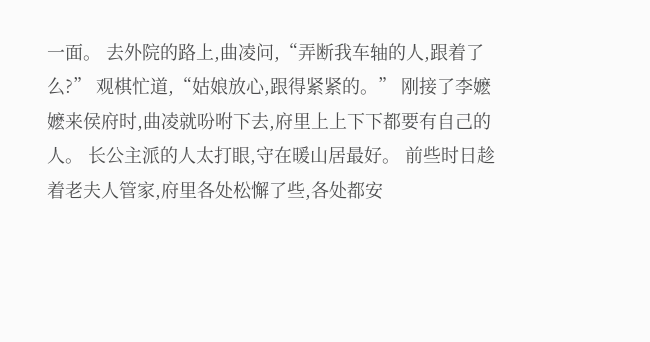一面。 去外院的路上,曲凌问,“弄断我车轴的人,跟着了么?” 观棋忙道,“姑娘放心,跟得紧紧的。” 刚接了李嬷嬷来侯府时,曲凌就吩咐下去,府里上上下下都要有自己的人。 长公主派的人太打眼,守在暖山居最好。 前些时日趁着老夫人管家,府里各处松懈了些,各处都安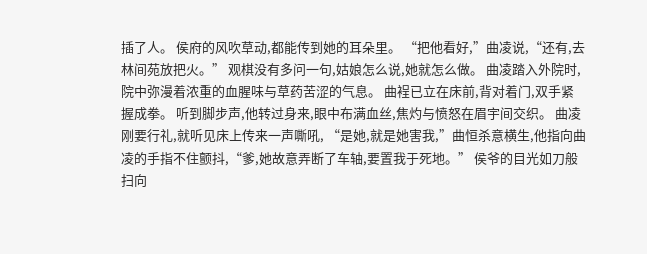插了人。 侯府的风吹草动,都能传到她的耳朵里。 “把他看好,”曲凌说,“还有,去林间苑放把火。” 观棋没有多问一句,姑娘怎么说,她就怎么做。 曲凌踏入外院时,院中弥漫着浓重的血腥味与草药苦涩的气息。 曲裎已立在床前,背对着门,双手紧握成拳。 听到脚步声,他转过身来,眼中布满血丝,焦灼与愤怒在眉宇间交织。 曲凌刚要行礼,就听见床上传来一声嘶吼, “是她,就是她害我,”曲恒杀意横生,他指向曲凌的手指不住颤抖,“爹,她故意弄断了车轴,要置我于死地。” 侯爷的目光如刀般扫向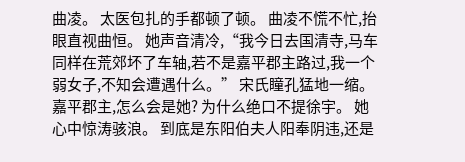曲凌。 太医包扎的手都顿了顿。 曲凌不慌不忙,抬眼直视曲恒。 她声音清冷,“我今日去国清寺,马车同样在荒郊坏了车轴,若不是嘉平郡主路过,我一个弱女子,不知会遭遇什么。” 宋氏瞳孔猛地一缩。 嘉平郡主,怎么会是她? 为什么绝口不提徐宇。 她心中惊涛骇浪。 到底是东阳伯夫人阳奉阴违,还是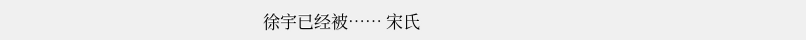徐宇已经被…… 宋氏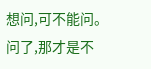想问,可不能问。 问了,那才是不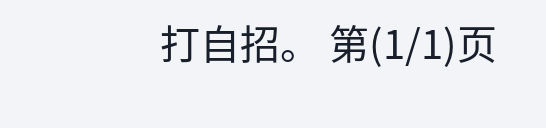打自招。 第(1/1)页